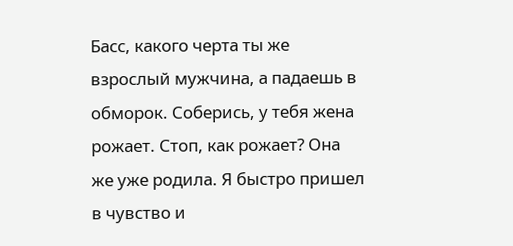Басс, какого черта ты же взрослый мужчина, а падаешь в обморок. Соберись, у тебя жена рожает. Стоп, как рожает? Она же уже родила. Я быстро пришел в чувство и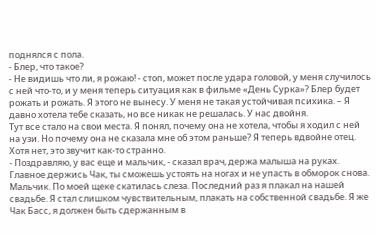поднялся с пола.
- Блер, что такое?
- Не видишь что ли, я рожаю! - стоп, может после удара головой, у меня случилось с ней что-то, и у меня теперь ситуация как в фильме «День Сурка»? Блер будет рожать и рожать. Я этого не вынесу. У меня не такая устойчивая психика. – Я давно хотела тебе сказать, но все никак не решалась. У нас двойня.
Тут все стало на свои места. Я понял, почему она не хотела, чтобы я ходил с ней на узи. Но почему она не сказала мне об этом раньше? Я теперь вдвойне отец. Хотя нет, это звучит как-то странно.
- Поздравляю, у вас еще и мальчик, - сказал врач, держа малыша на руках. Главное держись Чак, ты сможешь устоять на ногах и не упасть в обморок снова. Мальчик. По моей щеке скатилась слеза. Последний раз я плакал на нашей свадьбе. Я стал слишком чувствительным, плакать на собственной свадьбе. Я же Чак Басс, я должен быть сдержанным в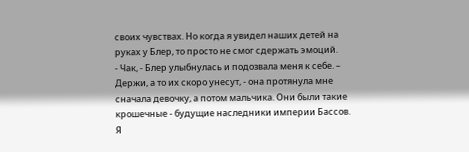своих чувствах. Но когда я увидел наших детей на руках у Блер, то просто не смог сдержать эмоций.
- Чак, - Блер улыбнулась и подозвала меня к себе. – Держи, а то их скоро унесут, - она протянула мне сначала девочку, а потом мальчика. Они были такие крошечные - будущие наследники империи Бассов. Я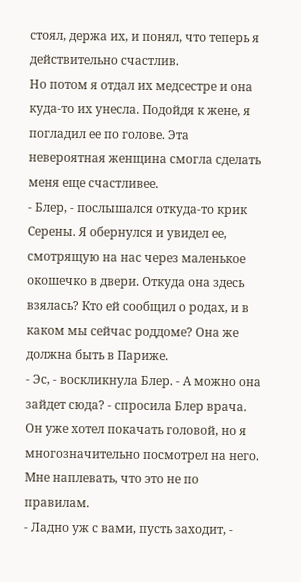стоял, держа их, и понял, что теперь я действительно счастлив.
Но потом я отдал их медсестре и она куда-то их унесла. Подойдя к жене, я погладил ее по голове. Эта невероятная женщина смогла сделать меня еще счастливее.
- Блер, - послышался откуда-то крик Серены. Я обернулся и увидел ее, смотрящую на нас через маленькое окошечко в двери. Откуда она здесь взялась? Кто ей сообщил о родах, и в каком мы сейчас роддоме? Она же должна быть в Париже.
- Эс, - воскликнула Блер. - А можно она зайдет сюда? - спросила Блер врача. Он уже хотел покачать головой, но я многозначительно посмотрел на него. Мне наплевать, что это не по правилам.
- Ладно уж с вами, пусть заходит, -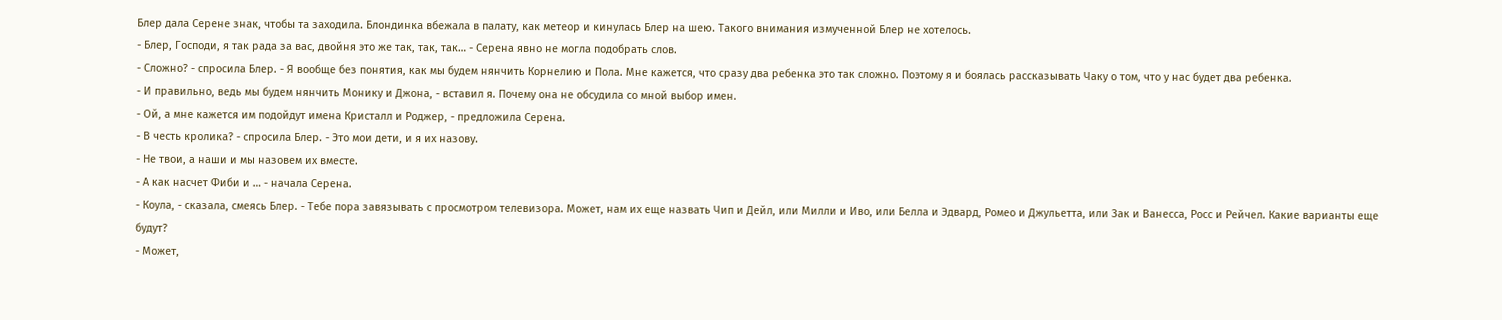Блер дала Серене знак, чтобы та заходила. Блондинка вбежала в палату, как метеор и кинулась Блер на шею. Такого внимания измученной Блер не хотелось.
- Блер, Господи, я так рада за вас, двойня это же так, так, так… - Серена явно не могла подобрать слов.
- Сложно? - спросила Блер. - Я вообще без понятия, как мы будем нянчить Корнелию и Пола. Мне кажется, что сразу два ребенка это так сложно. Поэтому я и боялась рассказывать Чаку о том, что у нас будет два ребенка.
- И правильно, ведь мы будем нянчить Монику и Джона, - вставил я. Почему она не обсудила со мной выбор имен.
- Ой, а мне кажется им подойдут имена Кристалл и Роджер, - предложила Серена.
- В честь кролика? - спросила Блер. - Это мои дети, и я их назову.
- Не твои, а наши и мы назовем их вместе.
- А как насчет Фиби и … - начала Серена.
- Коула, - сказала, смеясь Блер. - Тебе пора завязывать с просмотром телевизора. Может, нам их еще назвать Чип и Дейл, или Милли и Иво, или Белла и Эдвард, Ромео и Джульетта, или Зак и Ванесса, Росс и Рейчел. Какие варианты еще будут?
- Может,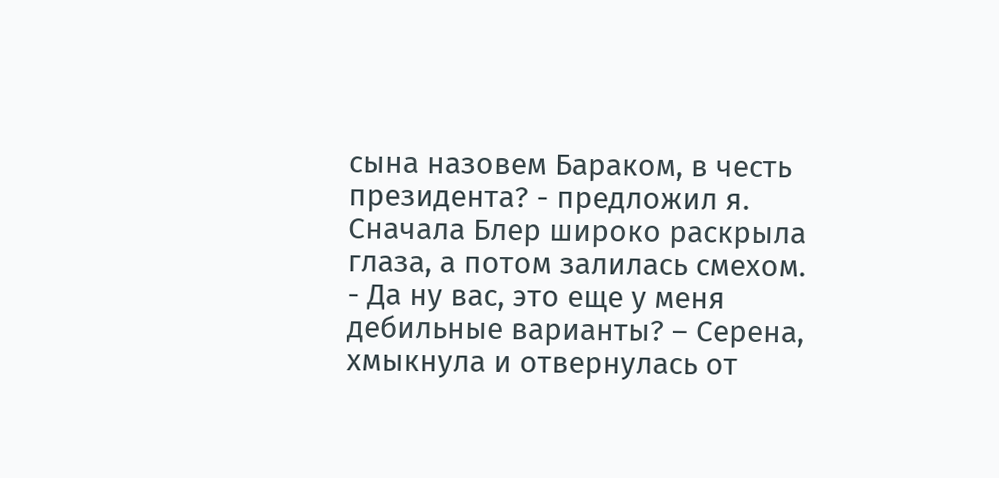сына назовем Бараком, в честь президента? - предложил я. Сначала Блер широко раскрыла глаза, а потом залилась смехом.
- Да ну вас, это еще у меня дебильные варианты? – Серена, хмыкнула и отвернулась от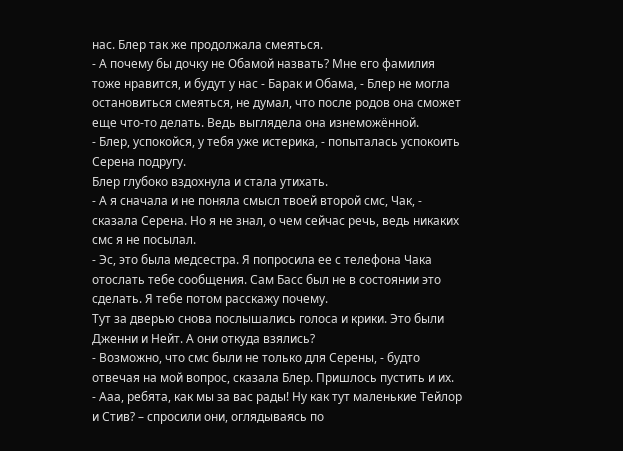нас. Блер так же продолжала смеяться.
- А почему бы дочку не Обамой назвать? Мне его фамилия тоже нравится, и будут у нас - Барак и Обама, - Блер не могла остановиться смеяться, не думал, что после родов она сможет еще что-то делать. Ведь выглядела она изнеможённой.
- Блер, успокойся, у тебя уже истерика, - попыталась успокоить Серена подругу.
Блер глубоко вздохнула и стала утихать.
- А я сначала и не поняла смысл твоей второй смс, Чак, - сказала Серена. Но я не знал, о чем сейчас речь, ведь никаких смс я не посылал.
- Эс, это была медсестра. Я попросила ее с телефона Чака отослать тебе сообщения. Сам Басс был не в состоянии это сделать. Я тебе потом расскажу почему.
Тут за дверью снова послышались голоса и крики. Это были Дженни и Нейт. А они откуда взялись?
- Возможно, что смс были не только для Серены, - будто отвечая на мой вопрос, сказала Блер. Пришлось пустить и их.
- Ааа, ребята, как мы за вас рады! Ну как тут маленькие Тейлор и Стив? – спросили они, оглядываясь по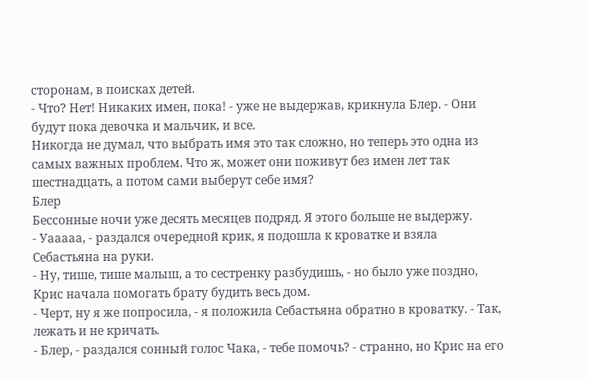сторонам, в поисках детей.
- Что? Нет! Никаких имен, пока! - уже не выдержав, крикнула Блер. - Они будут пока девочка и мальчик, и все.
Никогда не думал, что выбрать имя это так сложно, но теперь это одна из самых важных проблем. Что ж, может они поживут без имен лет так шестнадцать, а потом сами выберут себе имя?
Блер
Бессонные ночи уже десять месяцев подряд. Я этого больше не выдержу.
- Уааааа, - раздался очередной крик, я подошла к кроватке и взяла Себастьяна на руки.
- Ну, тише, тише малыш, а то сестренку разбудишь, - но было уже поздно, Крис начала помогать брату будить весь дом.
- Черт, ну я же попросила, - я положила Себастьяна обратно в кроватку. - Так, лежать и не кричать.
- Блер, - раздался сонный голос Чака, - тебе помочь? - странно, но Крис на его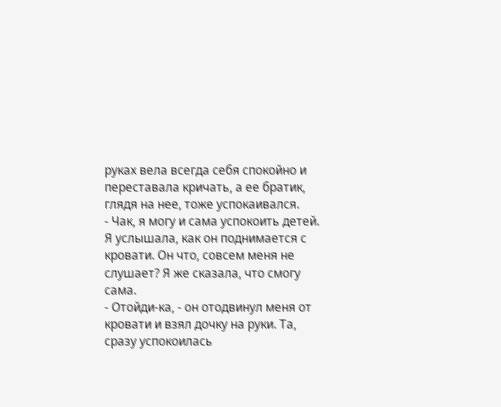руках вела всегда себя спокойно и переставала кричать, а ее братик, глядя на нее, тоже успокаивался.
- Чак, я могу и сама успокоить детей.
Я услышала, как он поднимается с кровати. Он что, совсем меня не слушает? Я же сказала, что смогу сама.
- Отойди-ка, - он отодвинул меня от кровати и взял дочку на руки. Та, сразу успокоилась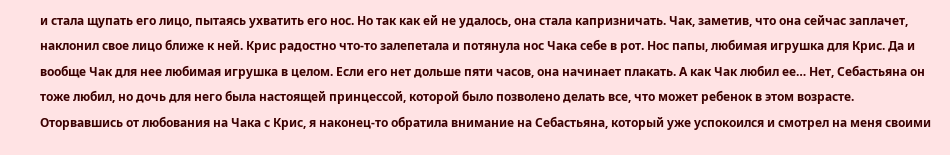и стала щупать его лицо, пытаясь ухватить его нос. Но так как ей не удалось, она стала капризничать. Чак, заметив, что она сейчас заплачет, наклонил свое лицо ближе к ней. Крис радостно что-то залепетала и потянула нос Чака себе в рот. Нос папы, любимая игрушка для Крис. Да и вообще Чак для нее любимая игрушка в целом. Если его нет дольше пяти часов, она начинает плакать. А как Чак любил ее… Нет, Себастьяна он тоже любил, но дочь для него была настоящей принцессой, которой было позволено делать все, что может ребенок в этом возрасте.
Оторвавшись от любования на Чака с Крис, я наконец-то обратила внимание на Себастьяна, который уже успокоился и смотрел на меня своими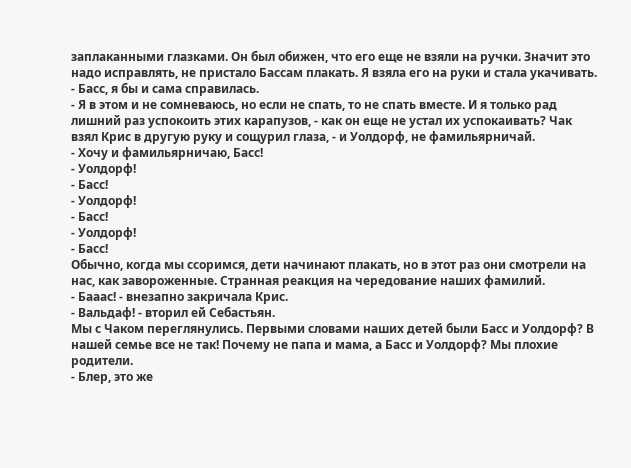заплаканными глазками. Он был обижен, что его еще не взяли на ручки. Значит это надо исправлять, не пристало Бассам плакать. Я взяла его на руки и стала укачивать.
- Басс, я бы и сама справилась.
- Я в этом и не сомневаюсь, но если не спать, то не спать вместе. И я только рад лишний раз успокоить этих карапузов, - как он еще не устал их успокаивать? Чак взял Крис в другую руку и сощурил глаза, - и Уолдорф, не фамильярничай.
- Хочу и фамильярничаю, Басс!
- Уолдорф!
- Басс!
- Уолдорф!
- Басс!
- Уолдорф!
- Басс!
Обычно, когда мы ссоримся, дети начинают плакать, но в этот раз они смотрели на нас, как завороженные. Странная реакция на чередование наших фамилий.
- Бааас! - внезапно закричала Крис.
- Вальдаф! - вторил ей Себастьян.
Мы с Чаком переглянулись. Первыми словами наших детей были Басс и Уолдорф? В нашей семье все не так! Почему не папа и мама, а Басс и Уолдорф? Мы плохие родители.
- Блер, это же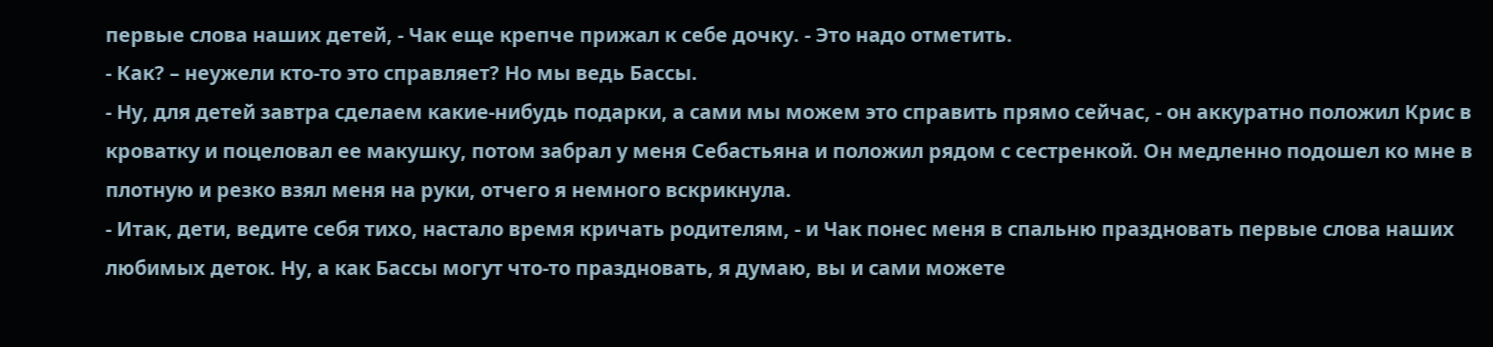первые слова наших детей, - Чак еще крепче прижал к себе дочку. - Это надо отметить.
- Как? – неужели кто-то это справляет? Но мы ведь Бассы.
- Ну, для детей завтра сделаем какие-нибудь подарки, а сами мы можем это справить прямо сейчас, - он аккуратно положил Крис в кроватку и поцеловал ее макушку, потом забрал у меня Себастьяна и положил рядом с сестренкой. Он медленно подошел ко мне в плотную и резко взял меня на руки, отчего я немного вскрикнула.
- Итак, дети, ведите себя тихо, настало время кричать родителям, - и Чак понес меня в спальню праздновать первые слова наших любимых деток. Ну, а как Бассы могут что-то праздновать, я думаю, вы и сами можете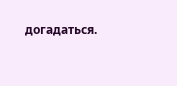догадаться.